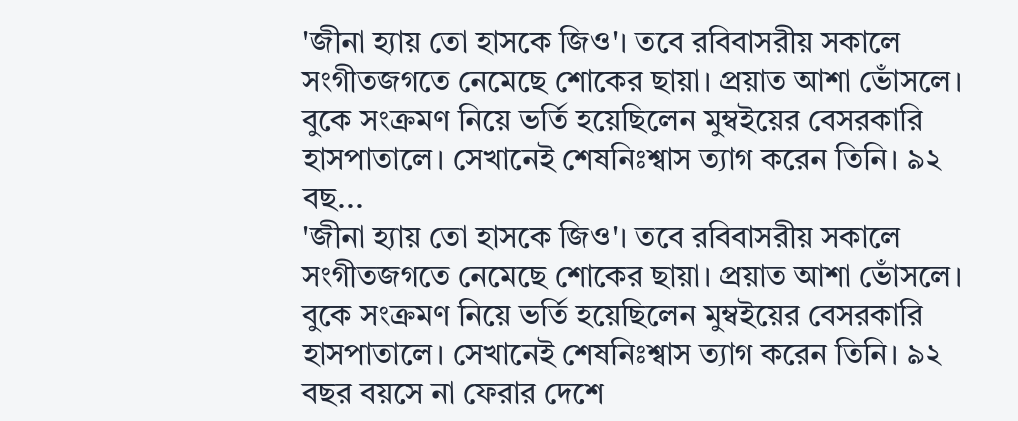'জীনা হ্যায় তো হাসকে জিও'। তবে রবিবাসরীয় সকালে সংগীতজগতে নেমেছে শোকের ছায়া। প্রয়াত আশা ভোঁসলে। বুকে সংক্রমণ নিয়ে ভর্তি হয়েছিলেন মুম্বইয়ের বেসরকারি হাসপাতালে। সেখানেই শেষনিঃশ্বাস ত্যাগ করেন তিনি। ৯২ বছ...
'জীনা হ্যায় তো হাসকে জিও'। তবে রবিবাসরীয় সকালে সংগীতজগতে নেমেছে শোকের ছায়া। প্রয়াত আশা ভোঁসলে। বুকে সংক্রমণ নিয়ে ভর্তি হয়েছিলেন মুম্বইয়ের বেসরকারি হাসপাতালে। সেখানেই শেষনিঃশ্বাস ত্যাগ করেন তিনি। ৯২ বছর বয়সে না ফেরার দেশে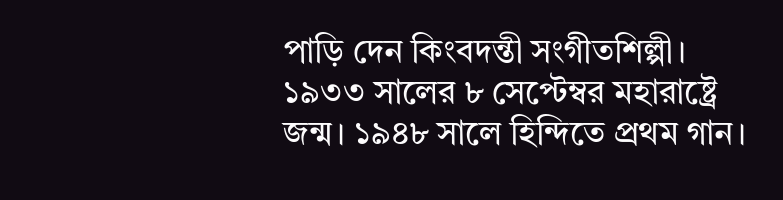পাড়ি দেন কিংবদন্তী সংগীতশিল্পী।
১৯৩৩ সালের ৮ সেপ্টেম্বর মহারাষ্ট্রে জন্ম। ১৯৪৮ সালে হিন্দিতে প্রথম গান।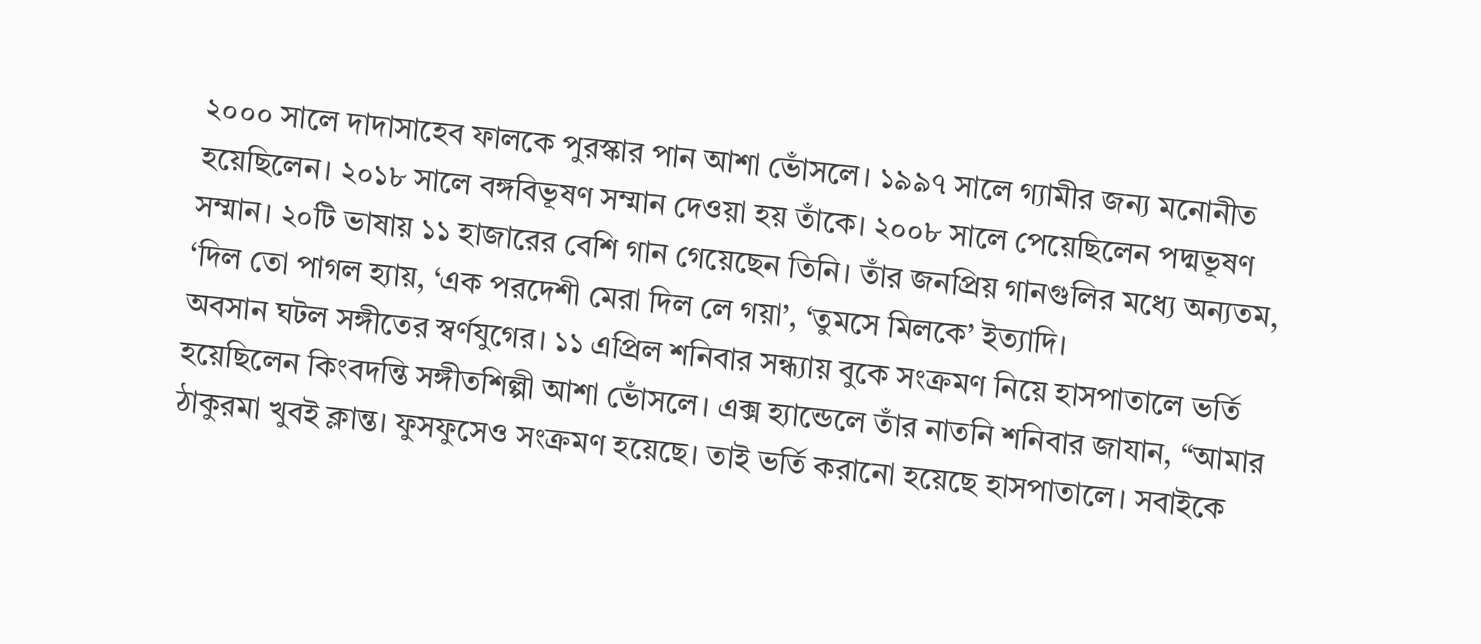২০০০ সালে দাদাসাহেব ফালকে পুরস্কার পান আশা ভোঁসলে। ১৯৯৭ সালে গ্যামীর জন্য মনোনীত হয়েছিলেন। ২০১৮ সালে বঙ্গবিভূষণ সম্মান দেওয়া হয় তাঁকে। ২০০৮ সালে পেয়েছিলেন পদ্মভূষণ সম্মান। ২০টি ভাষায় ১১ হাজারের বেশি গান গেয়েছেন তিনি। তাঁর জনপ্রিয় গানগুলির মধ্যে অন্যতম, ‘দিল তো পাগল হ্যায়, ‘এক পরদেশী মেরা দিল লে গয়া’, ‘তুমসে মিলকে’ ইত্যাদি।
অবসান ঘটল সঙ্গীতের স্বর্ণযুগের। ১১ এপ্রিল শনিবার সন্ধ্যায় বুকে সংক্রমণ নিয়ে হাসপাতালে ভর্তি হয়েছিলেন কিংবদন্তি সঙ্গীতশিল্পী আশা ভোঁসলে। এক্স হ্যান্ডেলে তাঁর নাতনি শনিবার জাযান, “আমার ঠাকুরমা খুবই ক্লান্ত। ফুসফুসেও সংক্রমণ হয়েছে। তাই ভর্তি করানো হয়েছে হাসপাতালে। সবাইকে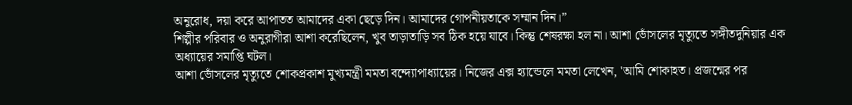অনুরোধ, দয়া করে আপাতত আমাদের একা ছেড়ে দিন। আমাদের গোপনীয়তাকে সম্মান দিন।”
শিল্পীর পরিবার ও অনুরাগীরা আশা করেছিলেন, খুব তাড়াতাড়ি সব ঠিক হয়ে যাবে। কিন্তু শেষরক্ষা হল না। আশা ভোঁসলের মৃত্যুতে সঙ্গীতদুনিয়ার এক অধ্যায়ের সমাপ্তি ঘটল।
আশা ভোঁসলের মৃত্যুতে শোকপ্রকাশ মুখ্যমন্ত্রী মমতা বন্দ্যোপাধ্যায়ের। নিজের এক্স হ্যান্ডেলে মমতা লেখেন, 'আমি শোকাহত। প্রজন্মের পর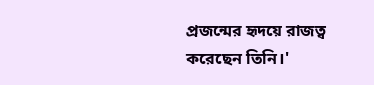প্রজন্মের হৃদয়ে রাজত্ব করেছেন তিনি।'